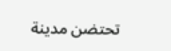تحتضن مدينة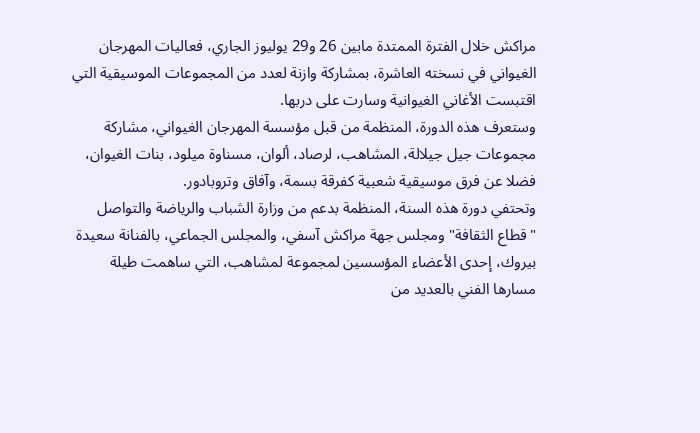مراكش خلال الفترة الممتدة مابين 26 و29 يوليوز الجاري، فعاليات المهرجان الغيواني في نسخته العاشرة، بمشاركة وازنة لعدد من المجموعات الموسيقية التي اقتبست الأغاني الغيوانية وسارت على دربها.
وستعرف هذه الدورة، المنظمة من قبل مؤسسة المهرجان الغيواني، مشاركة مجموعات جيل جيلالة، المشاهب، لرصاد، ألوان، مسناوة ميلود، بنات الغيوان، فضلا عن فرق موسيقية شعبية كفرقة بسمة، وآفاق وتروبادور.
وتحتفي دورة هذه السنة، المنظمة بدعم من وزارة الشباب والرياضة والتواصل "قطاع الثقافة" ومجلس جهة مراكش آسفي، والمجلس الجماعي، بالفنانة سعيدة بيروك، إحدى الأعضاء المؤسسين لمجموعة لمشاهب، التي ساهمت طيلة مسارها الفني بالعديد من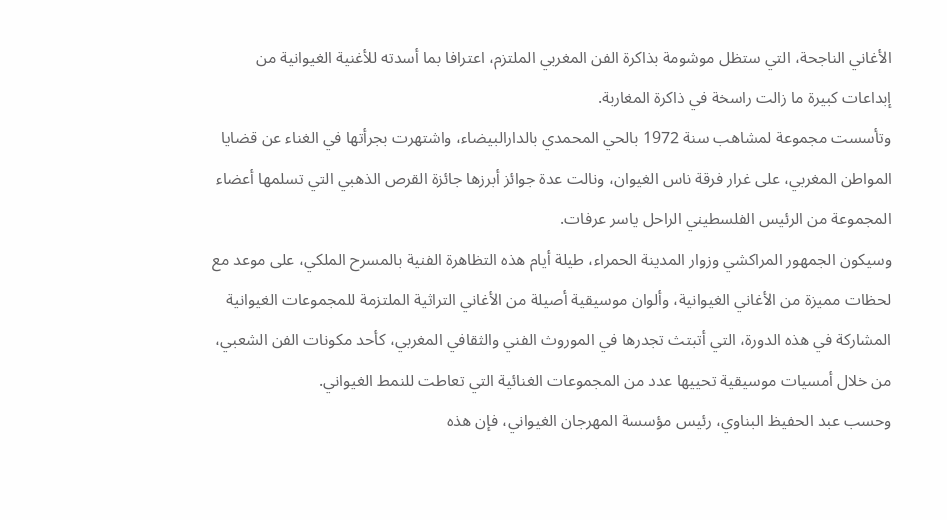الأغاني الناجحة، التي ستظل موشومة بذاكرة الفن المغربي الملتزم، اعترافا بما أسدته للأغنية الغيوانية من إبداعات كبيرة ما زالت راسخة في ذاكرة المغاربة.
وتأسست مجموعة لمشاهب سنة 1972 بالحي المحمدي بالدارالبيضاء، واشتهرت بجرأتها في الغناء عن قضايا المواطن المغربي، على غرار فرقة ناس الغيوان، ونالت عدة جوائز أبرزها جائزة القرص الذهبي التي تسلمها أعضاء المجموعة من الرئيس الفلسطيني الراحل ياسر عرفات.
وسيكون الجمهور المراكشي وزوار المدينة الحمراء، طيلة أيام هذه التظاهرة الفنية بالمسرح الملكي، على موعد مع لحظات مميزة من الأغاني الغيوانية، وألوان موسيقية أصيلة من الأغاني التراثية الملتزمة للمجموعات الغيوانية المشاركة في هذه الدورة، التي أتبتث تجدرها في الموروث الفني والثقافي المغربي، كأحد مكونات الفن الشعبي، من خلال أمسيات موسيقية تحييها عدد من المجموعات الغنائية التي تعاطت للنمط الغيواني.
وحسب عبد الحفيظ البناوي، رئيس مؤسسة المهرجان الغيواني، فإن هذه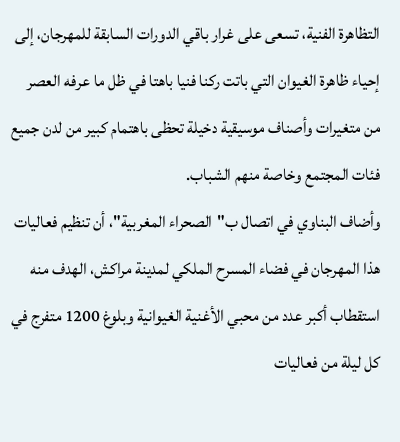التظاهرة الفنية، تسعى على غرار باقي الدورات السابقة للمهرجان، إلى إحياء ظاهرة الغيوان التي باتت ركنا فنيا باهتا في ظل ما عرفه العصر من متغيرات وأصناف موسيقية دخيلة تحظى باهتمام كبير من لدن جميع فئات المجتمع وخاصة منهم الشباب.
وأضاف البناوي في اتصال ب"الصحراء المغربية"، أن تنظيم فعاليات هذا المهرجان في فضاء المسرح الملكي لمدينة مراكش، الهدف منه استقطاب أكبر عدد من محبي الأغنية الغيوانية وبلوغ 1200 متفرج في كل ليلة من فعاليات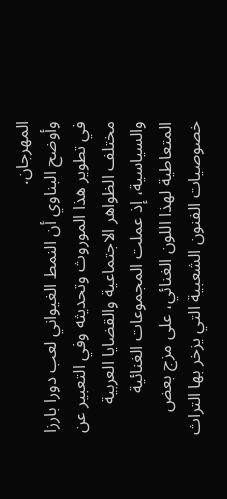المهرجان.
وأوضح البناوي أن النمط الغيواني لعب دورا بارزا في تطوير هذا الموروث وتحديثه وفي التعبير عن مختلف الظواهر الاجتماعية والقضايا العربية والسياسية، إذ عملت المجموعات الغنائية المتعاطية لهذا اللون الغنائي، على مزج بعض خصوصيات الفنون الشعبية التي يزخر بها التراث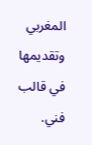المغربي وتقديمها في قالب فني.